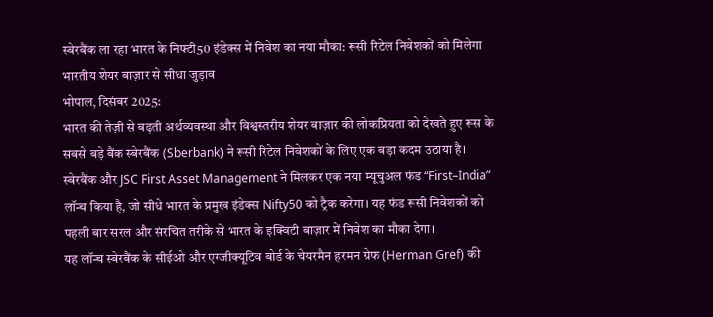स्बेरबैंक ला रहा भारत के निफ्टी50 इंडेक्स में निवेश का नया मौका: रूसी रिटेल निवेशकों को मिलेगा भारतीय शेयर बाज़ार से सीधा जुड़ाव
भोपाल, दिसंबर 2025:
भारत की तेज़ी से बढ़ती अर्थव्यवस्था और विश्वस्तरीय शेयर बाज़ार की लोकप्रियता को देखते हुए रूस के सबसे बड़े बैंक स्बेरबैंक (Sberbank) ने रूसी रिटेल निवेशकों के लिए एक बड़ा कदम उठाया है।
स्बेरबैंक और JSC First Asset Management ने मिलकर एक नया म्यूचुअल फंड “First–India” लॉन्च किया है, जो सीधे भारत के प्रमुख इंडेक्स Nifty50 को ट्रैक करेगा। यह फंड रूसी निवेशकों को पहली बार सरल और संरचित तरीके से भारत के इक्विटी बाज़ार में निवेश का मौका देगा।
यह लॉन्च स्बेरबैंक के सीईओ और एग्जीक्यूटिव बोर्ड के चेयरमैन हरमन ग्रेफ (Herman Gref) की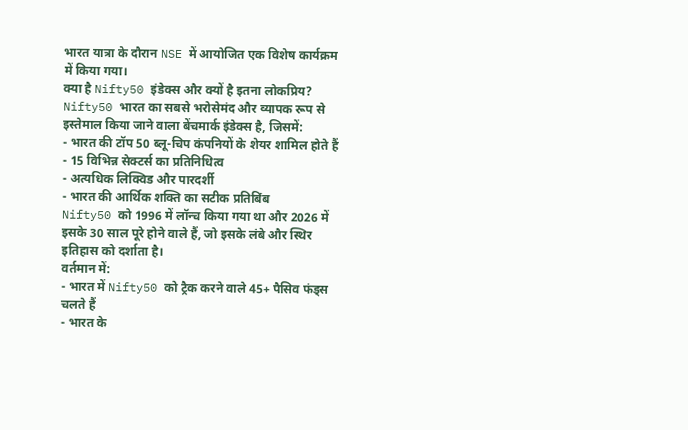भारत यात्रा के दौरान NSE में आयोजित एक विशेष कार्यक्रम में किया गया।
क्या है Nifty50 इंडेक्स और क्यों है इतना लोकप्रिय?
Nifty50 भारत का सबसे भरोसेमंद और व्यापक रूप से इस्तेमाल किया जाने वाला बेंचमार्क इंडेक्स है, जिसमें:
- भारत की टॉप 50 ब्लू-चिप कंपनियों के शेयर शामिल होते हैं
- 15 विभिन्न सेक्टर्स का प्रतिनिधित्व
- अत्यधिक लिक्विड और पारदर्शी
- भारत की आर्थिक शक्ति का सटीक प्रतिबिंब
Nifty50 को 1996 में लॉन्च किया गया था और 2026 में इसके 30 साल पूरे होने वाले हैं, जो इसके लंबे और स्थिर इतिहास को दर्शाता है।
वर्तमान में:
- भारत में Nifty50 को ट्रैक करने वाले 45+ पैसिव फंड्स चलते हैं
- भारत के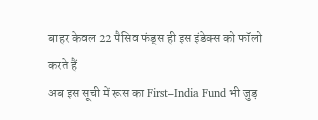बाहर केवल 22 पैसिव फंड्स ही इस इंडेक्स को फॉलो करते हैं
अब इस सूची में रूस का First–India Fund भी जुड़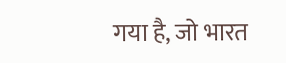गया है, जो भारत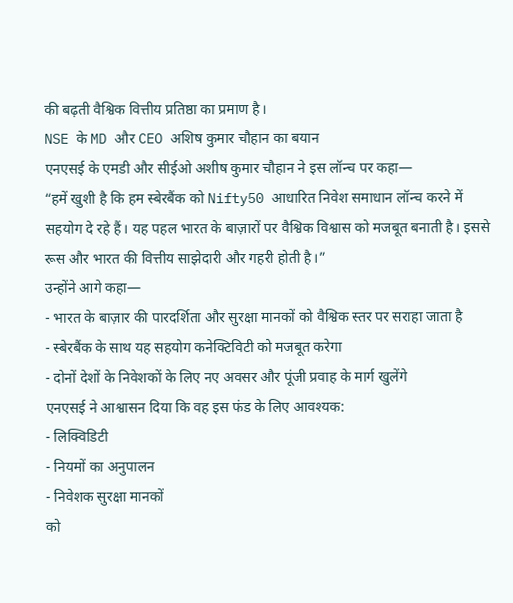की बढ़ती वैश्विक वित्तीय प्रतिष्ठा का प्रमाण है।
NSE के MD और CEO अशिष कुमार चौहान का बयान
एनएसई के एमडी और सीईओ अशीष कुमार चौहान ने इस लॉन्च पर कहा—
“हमें खुशी है कि हम स्बेरबैंक को Nifty50 आधारित निवेश समाधान लॉन्च करने में सहयोग दे रहे हैं। यह पहल भारत के बाज़ारों पर वैश्विक विश्वास को मजबूत बनाती है। इससे रूस और भारत की वित्तीय साझेदारी और गहरी होती है।”
उन्होंने आगे कहा—
- भारत के बाज़ार की पारदर्शिता और सुरक्षा मानकों को वैश्विक स्तर पर सराहा जाता है
- स्बेरबैंक के साथ यह सहयोग कनेक्टिविटी को मजबूत करेगा
- दोनों देशों के निवेशकों के लिए नए अवसर और पूंजी प्रवाह के मार्ग खुलेंगे
एनएसई ने आश्वासन दिया कि वह इस फंड के लिए आवश्यक:
- लिक्विडिटी
- नियमों का अनुपालन
- निवेशक सुरक्षा मानकों
को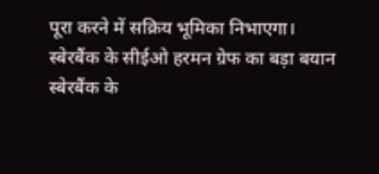पूरा करने में सक्रिय भूमिका निभाएगा।
स्बेरबैंक के सीईओ हरमन ग्रेफ का बड़ा बयान
स्बेरबैंक के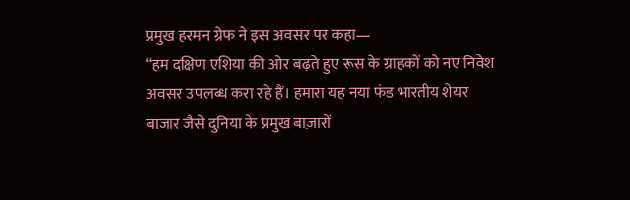प्रमुख हरमन ग्रेफ ने इस अवसर पर कहा—
“हम दक्षिण एशिया की ओर बढ़ते हुए रूस के ग्राहकों को नए निवेश अवसर उपलब्ध करा रहे हैं। हमारा यह नया फंड भारतीय शेयर बाजार जैसे दुनिया के प्रमुख बाज़ारों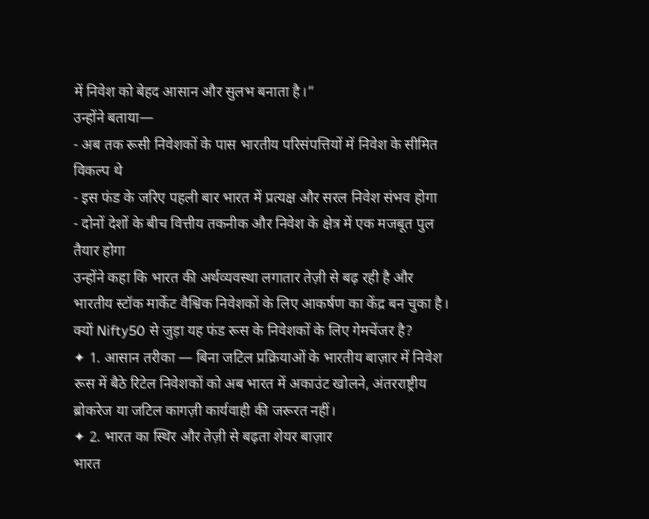में निवेश को बेहद आसान और सुलभ बनाता है।”
उन्होंने बताया—
- अब तक रूसी निवेशकों के पास भारतीय परिसंपत्तियों में निवेश के सीमित विकल्प थे
- इस फंड के जरिए पहली बार भारत में प्रत्यक्ष और सरल निवेश संभव होगा
- दोनों देशों के बीच वित्तीय तकनीक और निवेश के क्षेत्र में एक मजबूत पुल तैयार होगा
उन्होंने कहा कि भारत की अर्थव्यवस्था लगातार तेज़ी से बढ़ रही है और भारतीय स्टॉक मार्केट वैश्विक निवेशकों के लिए आकर्षण का केंद्र बन चुका है।
क्यों Nifty50 से जुड़ा यह फंड रूस के निवेशकों के लिए गेमचेंजर है?
✦ 1. आसान तरीका — बिना जटिल प्रक्रियाओं के भारतीय बाज़ार में निवेश
रूस में बैठे रिटेल निवेशकों को अब भारत में अकाउंट खोलने, अंतरराष्ट्रीय ब्रोकरेज या जटिल कागज़ी कार्यवाही की जरूरत नहीं।
✦ 2. भारत का स्थिर और तेज़ी से बढ़ता शेयर बाज़ार
भारत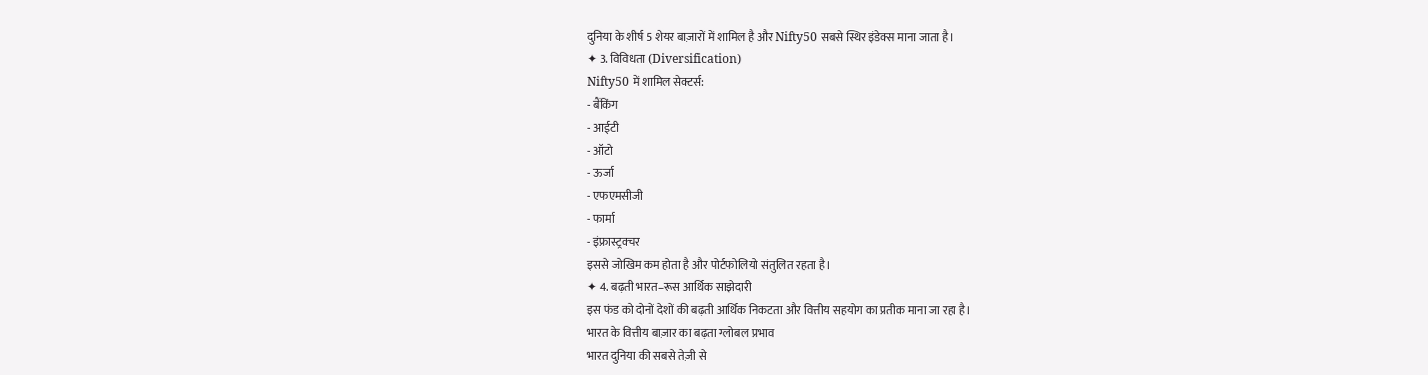दुनिया के शीर्ष 5 शेयर बाज़ारों में शामिल है और Nifty50 सबसे स्थिर इंडेक्स माना जाता है।
✦ 3. विविधता (Diversification)
Nifty50 में शामिल सेक्टर्स:
- बैंकिंग
- आईटी
- ऑटो
- ऊर्जा
- एफएमसीजी
- फार्मा
- इंफ्रास्ट्रक्चर
इससे जोखिम कम होता है और पोर्टफोलियो संतुलित रहता है।
✦ 4. बढ़ती भारत–रूस आर्थिक साझेदारी
इस फंड को दोनों देशों की बढ़ती आर्थिक निकटता और वित्तीय सहयोग का प्रतीक माना जा रहा है।
भारत के वित्तीय बाज़ार का बढ़ता ग्लोबल प्रभाव
भारत दुनिया की सबसे तेज़ी से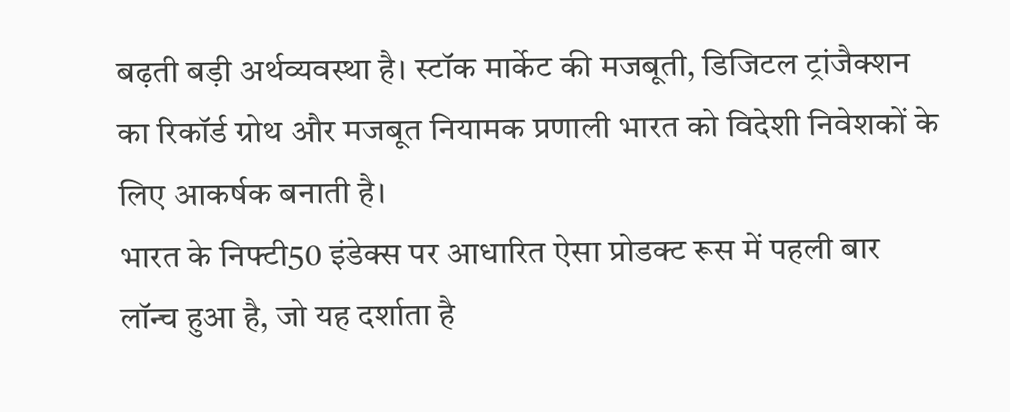बढ़ती बड़ी अर्थव्यवस्था है। स्टॉक मार्केट की मजबूती, डिजिटल ट्रांजैक्शन का रिकॉर्ड ग्रोथ और मजबूत नियामक प्रणाली भारत को विदेशी निवेशकों के लिए आकर्षक बनाती है।
भारत के निफ्टी50 इंडेक्स पर आधारित ऐसा प्रोडक्ट रूस में पहली बार लॉन्च हुआ है, जो यह दर्शाता है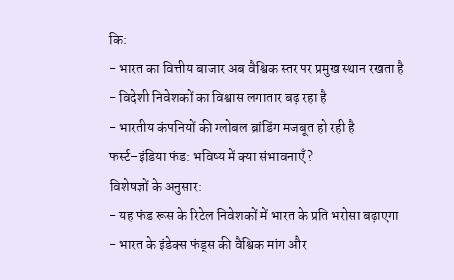कि:
- भारत का वित्तीय बाजार अब वैश्विक स्तर पर प्रमुख स्थान रखता है
- विदेशी निवेशकों का विश्वास लगातार बढ़ रहा है
- भारतीय कंपनियों की ग्लोबल ब्रांडिंग मजबूत हो रही है
फर्स्ट–इंडिया फंड: भविष्य में क्या संभावनाएँ?
विशेषज्ञों के अनुसार:
- यह फंड रूस के रिटेल निवेशकों में भारत के प्रति भरोसा बढ़ाएगा
- भारत के इंडेक्स फंड्स की वैश्विक मांग और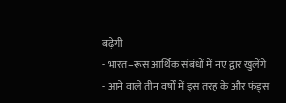बढ़ेगी
- भारत–रूस आर्थिक संबंधों में नए द्वार खुलेंगे
- आने वाले तीन वर्षों में इस तरह के और फंड्स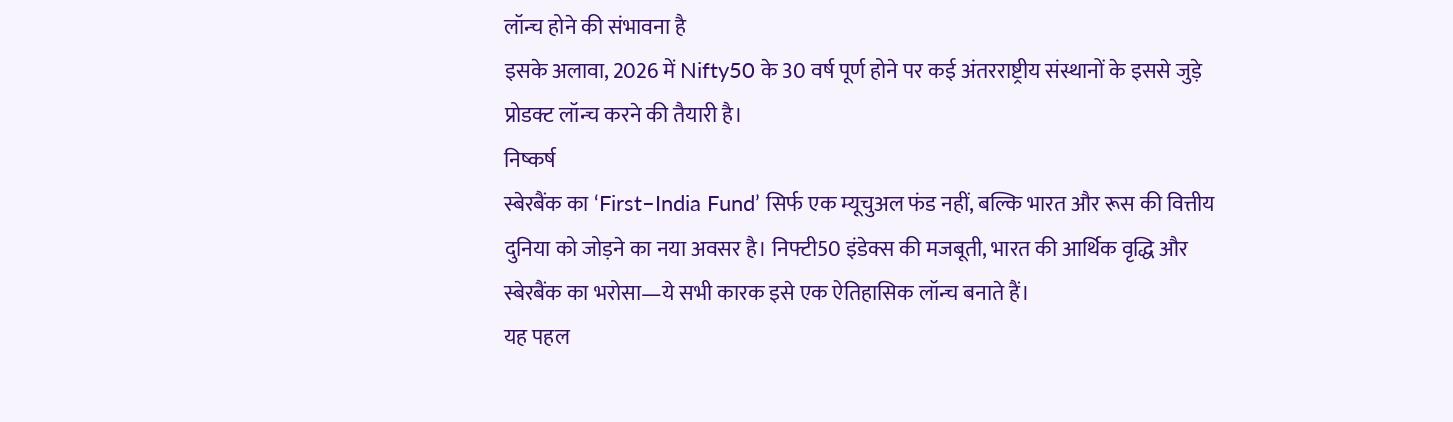लॉन्च होने की संभावना है
इसके अलावा, 2026 में Nifty50 के 30 वर्ष पूर्ण होने पर कई अंतरराष्ट्रीय संस्थानों के इससे जुड़े प्रोडक्ट लॉन्च करने की तैयारी है।
निष्कर्ष
स्बेरबैंक का ‘First–India Fund’ सिर्फ एक म्यूचुअल फंड नहीं, बल्कि भारत और रूस की वित्तीय दुनिया को जोड़ने का नया अवसर है। निफ्टी50 इंडेक्स की मजबूती, भारत की आर्थिक वृद्धि और स्बेरबैंक का भरोसा—ये सभी कारक इसे एक ऐतिहासिक लॉन्च बनाते हैं।
यह पहल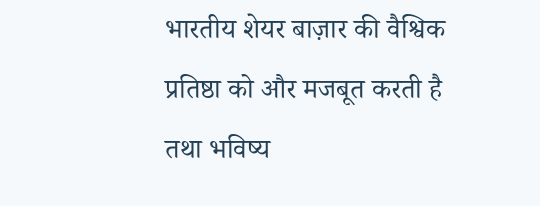भारतीय शेयर बाज़ार की वैश्विक प्रतिष्ठा को और मजबूत करती है तथा भविष्य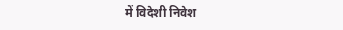में विदेशी निवेश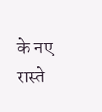के नए रास्ते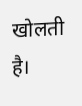खोलती है।